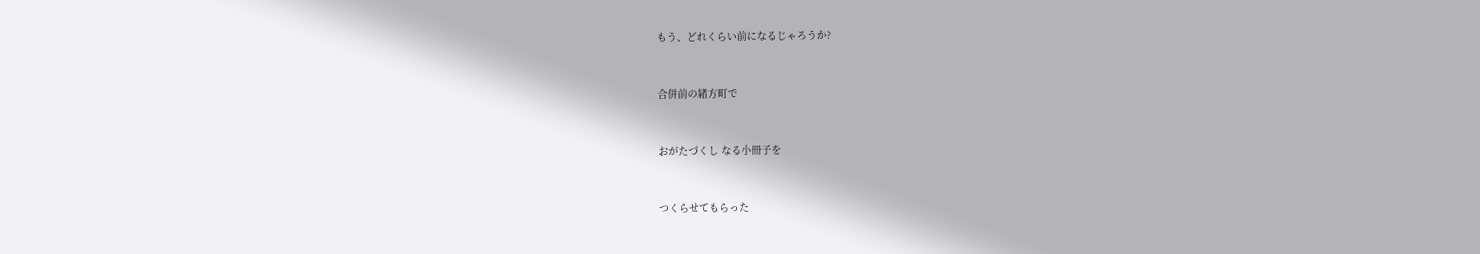もう、どれくらい前になるじゃろうか?


合併前の緒方町で


おがたづくし なる小冊子を


つくらせてもらった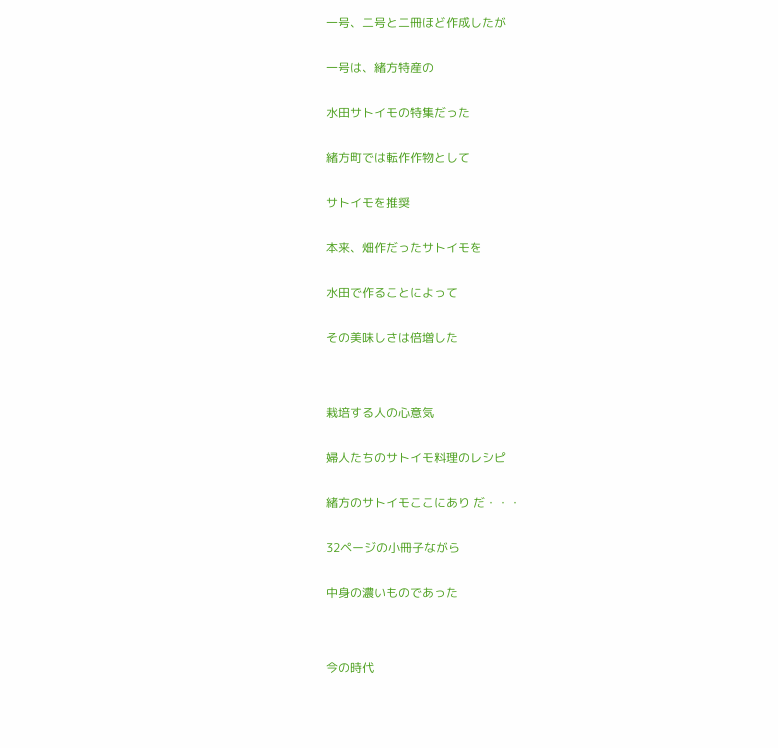一号、二号と二冊ほど作成したが


一号は、緒方特産の


水田サトイモの特集だった


緒方町では転作作物として


サトイモを推奨


本来、畑作だったサトイモを


水田で作ることによって


その美味しさは倍増した




栽培する人の心意気


婦人たちのサトイモ料理のレシピ


緒方のサトイモここにあり だ・・・


32ページの小冊子ながら


中身の濃いものであった




今の時代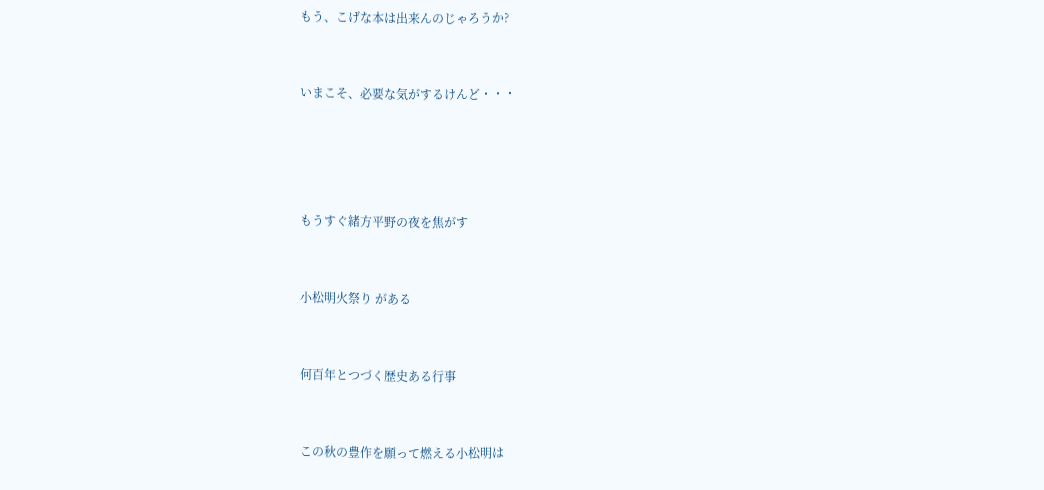もう、こげな本は出来んのじゃろうか?


いまこそ、必要な気がするけんど・・・




もうすぐ緒方平野の夜を焦がす


小松明火祭り がある


何百年とつづく歴史ある行事


この秋の豊作を願って燃える小松明は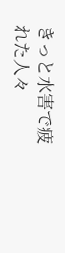きっと水害で疲れた人々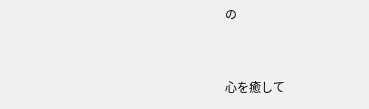の


心を癒して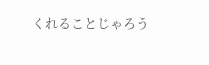くれることじゃろう